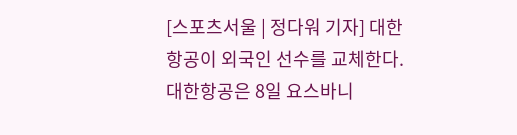[스포츠서울 | 정다워 기자] 대한항공이 외국인 선수를 교체한다.
대한항공은 8일 요스바니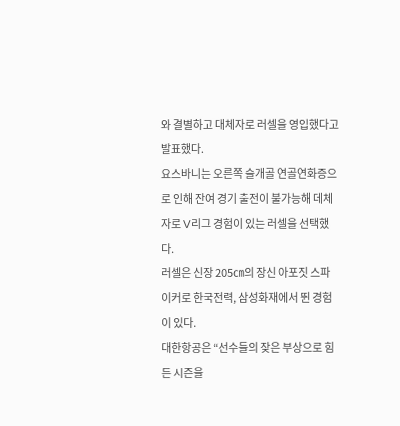와 결별하고 대체자로 러셀을 영입했다고 발표했다.
요스바니는 오른쪽 슬개골 연골연화증으로 인해 잔여 경기 출전이 불가능해 데체자로 V리그 경험이 있는 러셀을 선택했다.
러셀은 신장 205㎝의 장신 아포짓 스파이커로 한국전력, 삼성화재에서 뛴 경험이 있다.
대한항공은 “선수들의 잦은 부상으로 힘든 시즌을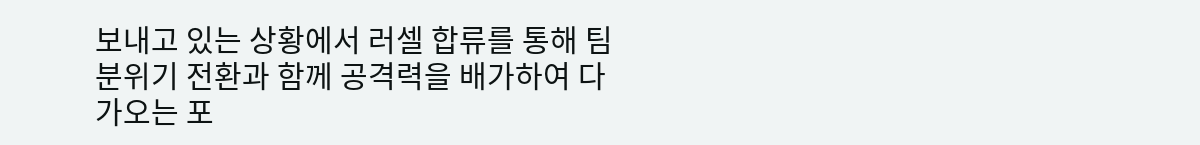보내고 있는 상황에서 러셀 합류를 통해 팀 분위기 전환과 함께 공격력을 배가하여 다가오는 포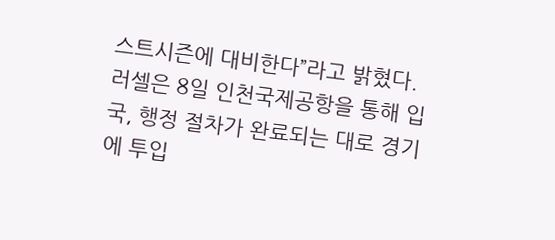스트시즌에 대비한다”라고 밝혔다.
러셀은 8일 인천국제공항을 통해 입국, 행정 절차가 완료되는 대로 경기에 투입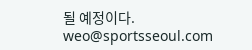될 예정이다. weo@sportsseoul.com